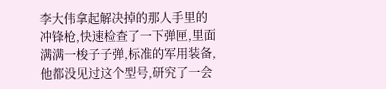李大伟拿起解决掉的那人手里的冲锋枪,快速检查了一下弹匣,里面满满一梭子子弹,标准的军用装备,他都没见过这个型号,研究了一会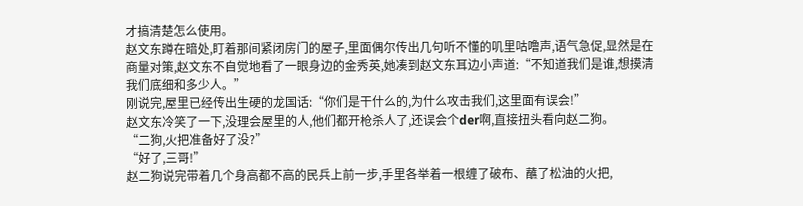才搞清楚怎么使用。
赵文东蹲在暗处,盯着那间紧闭房门的屋子,里面偶尔传出几句听不懂的叽里咕噜声,语气急促,显然是在商量对策,赵文东不自觉地看了一眼身边的金秀英,她凑到赵文东耳边小声道:“不知道我们是谁,想摸清我们底细和多少人。”
刚说完,屋里已经传出生硬的龙国话:“你们是干什么的,为什么攻击我们,这里面有误会!”
赵文东冷笑了一下,没理会屋里的人,他们都开枪杀人了,还误会个der啊,直接扭头看向赵二狗。
“二狗,火把准备好了没?”
“好了,三哥!”
赵二狗说完带着几个身高都不高的民兵上前一步,手里各举着一根缠了破布、蘸了松油的火把,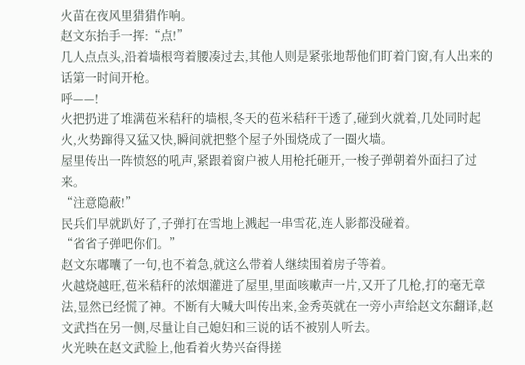火苗在夜风里猎猎作响。
赵文东抬手一挥:“点!”
几人点点头,沿着墙根弯着腰凑过去,其他人则是紧张地帮他们盯着门窗,有人出来的话第一时间开枪。
呼——!
火把扔进了堆满苞米秸秆的墙根,冬天的苞米秸秆干透了,碰到火就着,几处同时起火,火势蹿得又猛又快,瞬间就把整个屋子外围烧成了一圈火墙。
屋里传出一阵愤怒的吼声,紧跟着窗户被人用枪托砸开,一梭子弹朝着外面扫了过来。
“注意隐蔽!”
民兵们早就趴好了,子弹打在雪地上溅起一串雪花,连人影都没碰着。
“省省子弹吧你们。”
赵文东嘟囔了一句,也不着急,就这么带着人继续围着房子等着。
火越烧越旺,苞米秸秆的浓烟灌进了屋里,里面咳嗽声一片,又开了几枪,打的毫无章法,显然已经慌了神。不断有大喊大叫传出来,金秀英就在一旁小声给赵文东翻译,赵文武挡在另一侧,尽量让自己媳妇和三说的话不被别人听去。
火光映在赵文武脸上,他看着火势兴奋得搓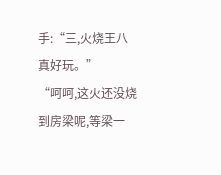手:“三,火烧王八真好玩。”
“呵呵,这火还没烧到房梁呢,等梁一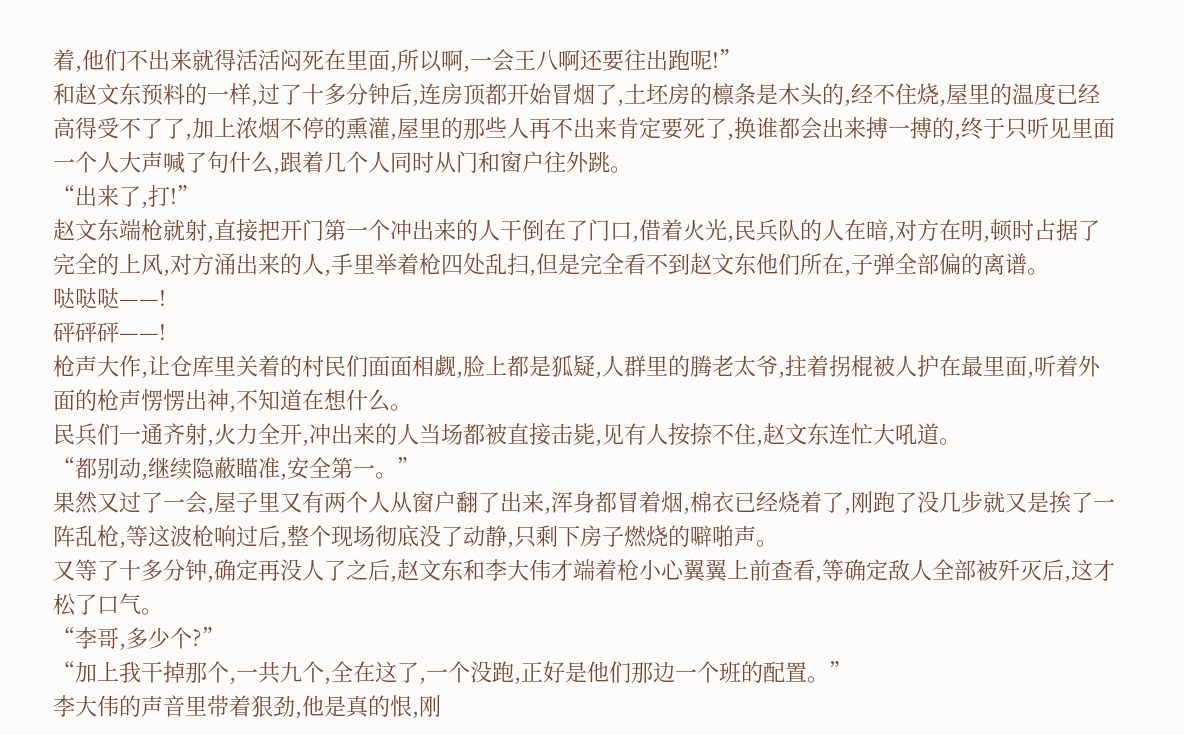着,他们不出来就得活活闷死在里面,所以啊,一会王八啊还要往出跑呢!”
和赵文东预料的一样,过了十多分钟后,连房顶都开始冒烟了,土坯房的檩条是木头的,经不住烧,屋里的温度已经高得受不了了,加上浓烟不停的熏灌,屋里的那些人再不出来肯定要死了,换谁都会出来搏一搏的,终于只听见里面一个人大声喊了句什么,跟着几个人同时从门和窗户往外跳。
“出来了,打!”
赵文东端枪就射,直接把开门第一个冲出来的人干倒在了门口,借着火光,民兵队的人在暗,对方在明,顿时占据了完全的上风,对方涌出来的人,手里举着枪四处乱扫,但是完全看不到赵文东他们所在,子弹全部偏的离谱。
哒哒哒——!
砰砰砰——!
枪声大作,让仓库里关着的村民们面面相觑,脸上都是狐疑,人群里的腾老太爷,拄着拐棍被人护在最里面,听着外面的枪声愣愣出神,不知道在想什么。
民兵们一通齐射,火力全开,冲出来的人当场都被直接击毙,见有人按捺不住,赵文东连忙大吼道。
“都别动,继续隐蔽瞄准,安全第一。”
果然又过了一会,屋子里又有两个人从窗户翻了出来,浑身都冒着烟,棉衣已经烧着了,刚跑了没几步就又是挨了一阵乱枪,等这波枪响过后,整个现场彻底没了动静,只剩下房子燃烧的噼啪声。
又等了十多分钟,确定再没人了之后,赵文东和李大伟才端着枪小心翼翼上前查看,等确定敌人全部被歼灭后,这才松了口气。
“李哥,多少个?”
“加上我干掉那个,一共九个,全在这了,一个没跑,正好是他们那边一个班的配置。”
李大伟的声音里带着狠劲,他是真的恨,刚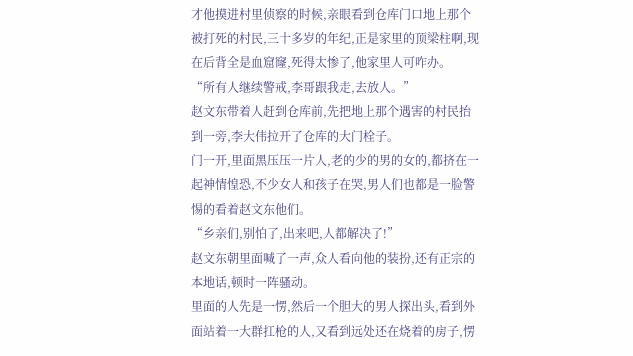才他摸进村里侦察的时候,亲眼看到仓库门口地上那个被打死的村民,三十多岁的年纪,正是家里的顶梁柱啊,现在后背全是血窟窿,死得太惨了,他家里人可咋办。
“所有人继续警戒,李哥跟我走,去放人。”
赵文东带着人赶到仓库前,先把地上那个遇害的村民抬到一旁,李大伟拉开了仓库的大门栓子。
门一开,里面黑压压一片人,老的少的男的女的,都挤在一起神情惶恐,不少女人和孩子在哭,男人们也都是一脸警惕的看着赵文东他们。
“乡亲们,别怕了,出来吧,人都解决了!”
赵文东朝里面喊了一声,众人看向他的装扮,还有正宗的本地话,顿时一阵骚动。
里面的人先是一愣,然后一个胆大的男人探出头,看到外面站着一大群扛枪的人,又看到远处还在烧着的房子,愣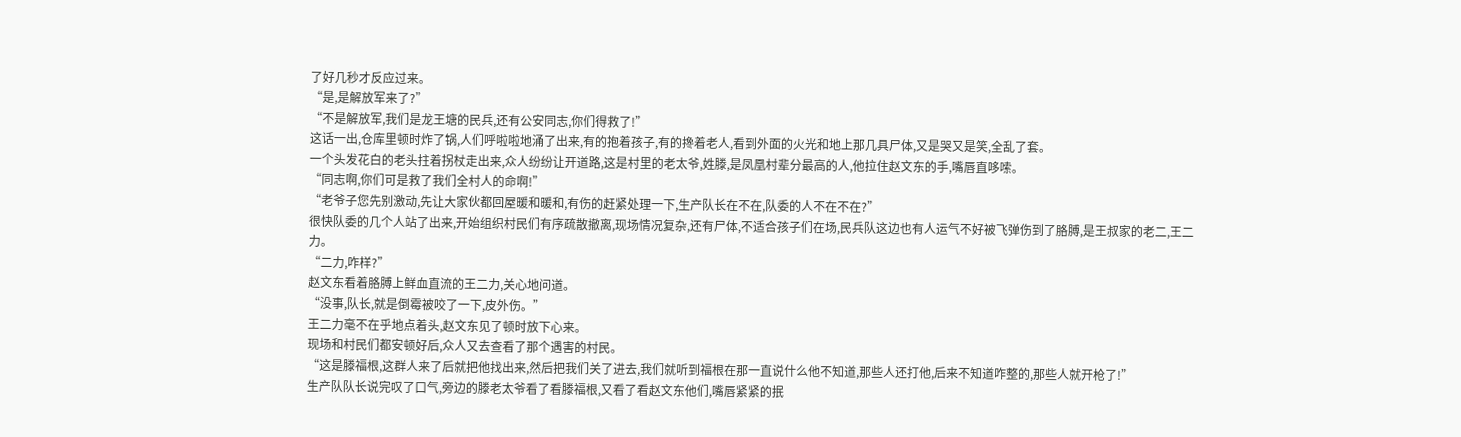了好几秒才反应过来。
“是,是解放军来了?”
“不是解放军,我们是龙王塘的民兵,还有公安同志,你们得救了!”
这话一出,仓库里顿时炸了锅,人们呼啦啦地涌了出来,有的抱着孩子,有的搀着老人,看到外面的火光和地上那几具尸体,又是哭又是笑,全乱了套。
一个头发花白的老头拄着拐杖走出来,众人纷纷让开道路,这是村里的老太爷,姓滕,是凤凰村辈分最高的人,他拉住赵文东的手,嘴唇直哆嗦。
“同志啊,你们可是救了我们全村人的命啊!”
“老爷子您先别激动,先让大家伙都回屋暖和暖和,有伤的赶紧处理一下,生产队长在不在,队委的人不在不在?”
很快队委的几个人站了出来,开始组织村民们有序疏散撤离,现场情况复杂,还有尸体,不适合孩子们在场,民兵队这边也有人运气不好被飞弹伤到了胳膊,是王叔家的老二,王二力。
“二力,咋样?”
赵文东看着胳膊上鲜血直流的王二力,关心地问道。
“没事,队长,就是倒霉被咬了一下,皮外伤。”
王二力毫不在乎地点着头,赵文东见了顿时放下心来。
现场和村民们都安顿好后,众人又去查看了那个遇害的村民。
“这是滕福根,这群人来了后就把他找出来,然后把我们关了进去,我们就听到福根在那一直说什么他不知道,那些人还打他,后来不知道咋整的,那些人就开枪了!”
生产队队长说完叹了口气,旁边的滕老太爷看了看滕福根,又看了看赵文东他们,嘴唇紧紧的抿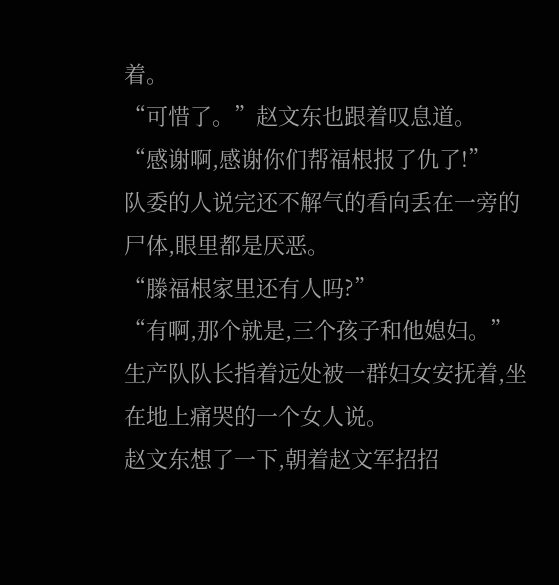着。
“可惜了。”赵文东也跟着叹息道。
“感谢啊,感谢你们帮福根报了仇了!”
队委的人说完还不解气的看向丢在一旁的尸体,眼里都是厌恶。
“滕福根家里还有人吗?”
“有啊,那个就是,三个孩子和他媳妇。”
生产队队长指着远处被一群妇女安抚着,坐在地上痛哭的一个女人说。
赵文东想了一下,朝着赵文军招招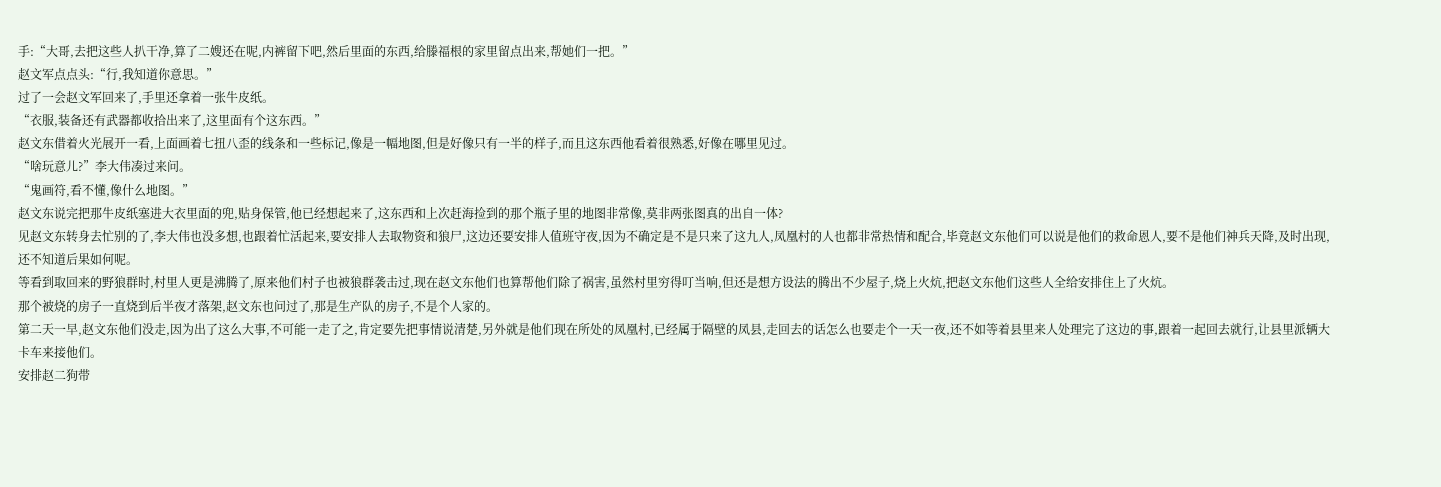手:“大哥,去把这些人扒干净,算了二嫂还在呢,内裤留下吧,然后里面的东西,给滕福根的家里留点出来,帮她们一把。”
赵文军点点头:“行,我知道你意思。”
过了一会赵文军回来了,手里还拿着一张牛皮纸。
“衣服,装备还有武器都收拾出来了,这里面有个这东西。”
赵文东借着火光展开一看,上面画着七扭八歪的线条和一些标记,像是一幅地图,但是好像只有一半的样子,而且这东西他看着很熟悉,好像在哪里见过。
“啥玩意儿?”李大伟凑过来问。
“鬼画符,看不懂,像什么地图。”
赵文东说完把那牛皮纸塞进大衣里面的兜,贴身保管,他已经想起来了,这东西和上次赶海捡到的那个瓶子里的地图非常像,莫非两张图真的出自一体?
见赵文东转身去忙别的了,李大伟也没多想,也跟着忙活起来,要安排人去取物资和狼尸,这边还要安排人值班守夜,因为不确定是不是只来了这九人,凤凰村的人也都非常热情和配合,毕竟赵文东他们可以说是他们的救命恩人,要不是他们神兵天降,及时出现,还不知道后果如何呢。
等看到取回来的野狼群时,村里人更是沸腾了,原来他们村子也被狼群袭击过,现在赵文东他们也算帮他们除了祸害,虽然村里穷得叮当响,但还是想方设法的腾出不少屋子,烧上火炕,把赵文东他们这些人全给安排住上了火炕。
那个被烧的房子一直烧到后半夜才落架,赵文东也问过了,那是生产队的房子,不是个人家的。
第二天一早,赵文东他们没走,因为出了这么大事,不可能一走了之,肯定要先把事情说清楚,另外就是他们现在所处的凤凰村,已经属于隔壁的凤县,走回去的话怎么也要走个一天一夜,还不如等着县里来人处理完了这边的事,跟着一起回去就行,让县里派辆大卡车来接他们。
安排赵二狗带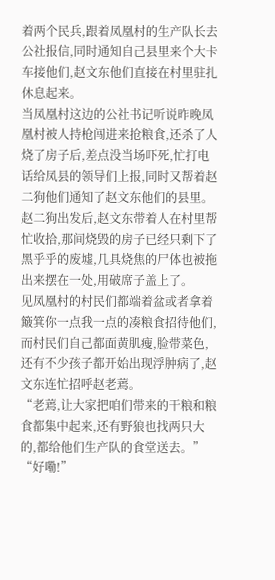着两个民兵,跟着凤凰村的生产队长去公社报信,同时通知自己县里来个大卡车接他们,赵文东他们直接在村里驻扎休息起来。
当凤凰村这边的公社书记听说昨晚凤凰村被人持枪闯进来抢粮食,还杀了人烧了房子后,差点没当场吓死,忙打电话给凤县的领导们上报,同时又帮着赵二狗他们通知了赵文东他们的县里。
赵二狗出发后,赵文东带着人在村里帮忙收拾,那间烧毁的房子已经只剩下了黑乎乎的废墟,几具烧焦的尸体也被拖出来摆在一处,用破席子盖上了。
见凤凰村的村民们都端着盆或者拿着簸箕你一点我一点的凑粮食招待他们,而村民们自己都面黄肌瘦,脸带菜色,还有不少孩子都开始出现浮肿病了,赵文东连忙招呼赵老蔫。
“老蔫,让大家把咱们带来的干粮和粮食都集中起来,还有野狼也找两只大的,都给他们生产队的食堂送去。”
“好嘞!”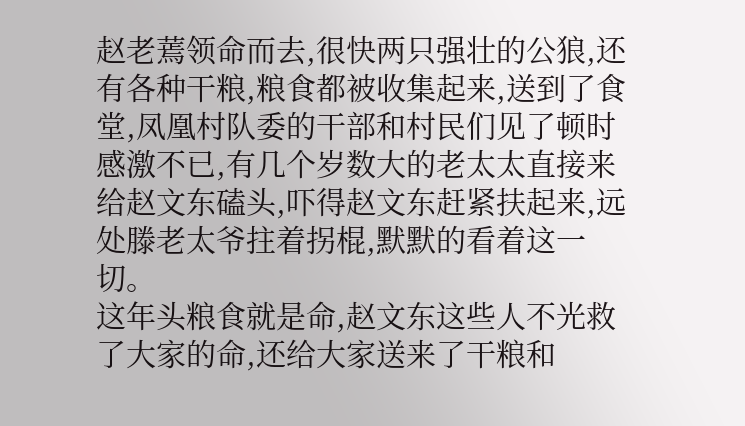赵老蔫领命而去,很快两只强壮的公狼,还有各种干粮,粮食都被收集起来,送到了食堂,凤凰村队委的干部和村民们见了顿时感激不已,有几个岁数大的老太太直接来给赵文东磕头,吓得赵文东赶紧扶起来,远处滕老太爷拄着拐棍,默默的看着这一切。
这年头粮食就是命,赵文东这些人不光救了大家的命,还给大家送来了干粮和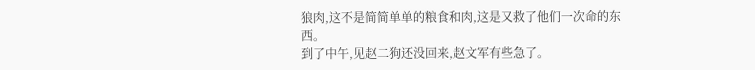狼肉,这不是简简单单的粮食和肉,这是又救了他们一次命的东西。
到了中午,见赵二狗还没回来,赵文军有些急了。